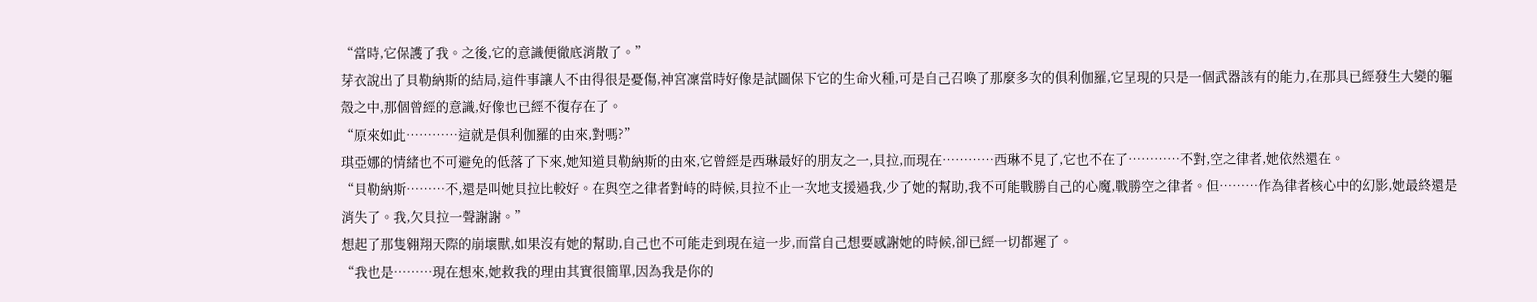“當時,它保護了我。之後,它的意識便徹底消散了。”
芽衣說出了貝勒納斯的結局,這件事讓人不由得很是憂傷,神宮凜當時好像是試圖保下它的生命火種,可是自己召喚了那麼多次的俱利伽羅,它呈現的只是一個武器該有的能力,在那具已經發生大變的軀殼之中,那個曾經的意識,好像也已經不復存在了。
“原來如此…………這就是俱利伽羅的由來,對嗎?”
琪亞娜的情緒也不可避免的低落了下來,她知道貝勒納斯的由來,它曾經是西琳最好的朋友之一,貝拉,而現在…………西琳不見了,它也不在了…………不對,空之律者,她依然還在。
“貝勒納斯………不,還是叫她貝拉比較好。在與空之律者對峙的時候,貝拉不止一次地支援過我,少了她的幫助,我不可能戰勝自己的心魔,戰勝空之律者。但………作為律者核心中的幻影,她最終還是消失了。我,欠貝拉一聲謝謝。”
想起了那隻翱翔天際的崩壞獸,如果沒有她的幫助,自己也不可能走到現在這一步,而當自己想要感謝她的時候,卻已經一切都遲了。
“我也是………現在想來,她救我的理由其實很簡單,因為我是你的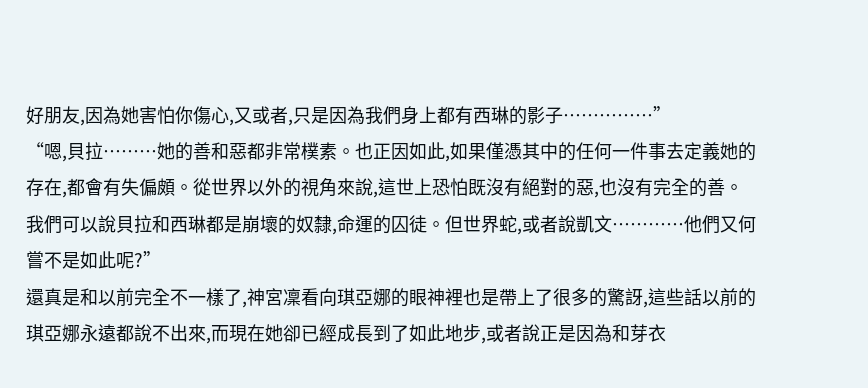好朋友,因為她害怕你傷心,又或者,只是因為我們身上都有西琳的影子……………”
“嗯,貝拉………她的善和惡都非常樸素。也正因如此,如果僅憑其中的任何一件事去定義她的存在,都會有失偏頗。從世界以外的視角來說,這世上恐怕既沒有絕對的惡,也沒有完全的善。我們可以說貝拉和西琳都是崩壞的奴隸,命運的囚徒。但世界蛇,或者說凱文…………他們又何嘗不是如此呢?”
還真是和以前完全不一樣了,神宮凜看向琪亞娜的眼神裡也是帶上了很多的驚訝,這些話以前的琪亞娜永遠都說不出來,而現在她卻已經成長到了如此地步,或者說正是因為和芽衣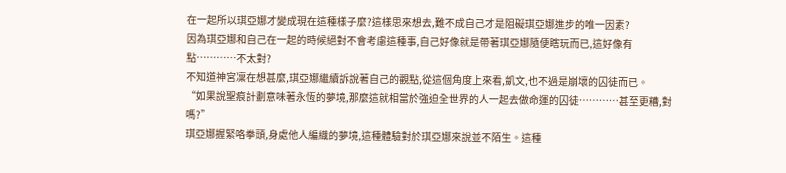在一起所以琪亞娜才變成現在這種樣子麼?這樣思來想去,難不成自己才是阻礙琪亞娜進步的唯一因素?
因為琪亞娜和自己在一起的時候絕對不會考慮這種事,自己好像就是帶著琪亞娜隨便瞎玩而已,這好像有點…………不太對?
不知道神宮凜在想甚麼,琪亞娜繼續訴說著自己的觀點,從這個角度上來看,凱文,也不過是崩壞的囚徒而已。
“如果說聖痕計劃意味著永恆的夢境,那麼這就相當於強迫全世界的人一起去做命運的囚徒…………甚至更糟,對嗎?”
琪亞娜握緊咯拳頭,身處他人編織的夢境,這種體驗對於琪亞娜來說並不陌生。這種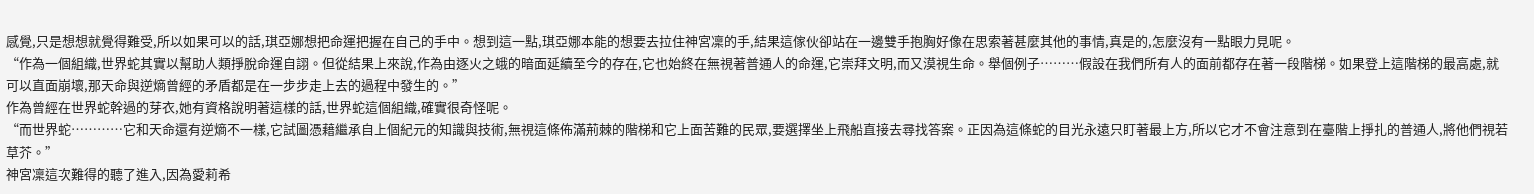感覺,只是想想就覺得難受,所以如果可以的話,琪亞娜想把命運把握在自己的手中。想到這一點,琪亞娜本能的想要去拉住神宮凜的手,結果這傢伙卻站在一邊雙手抱胸好像在思索著甚麼其他的事情,真是的,怎麼沒有一點眼力見呢。
“作為一個組織,世界蛇其實以幫助人類掙脫命運自詡。但從結果上來說,作為由逐火之蛾的暗面延續至今的存在,它也始終在無視著普通人的命運,它崇拜文明,而又漠視生命。舉個例子………假設在我們所有人的面前都存在著一段階梯。如果登上這階梯的最高處,就可以直面崩壞,那天命與逆熵曾經的矛盾都是在一步步走上去的過程中發生的。”
作為曾經在世界蛇幹過的芽衣,她有資格說明著這樣的話,世界蛇這個組織,確實很奇怪呢。
“而世界蛇…………它和天命還有逆熵不一樣,它試圖憑藉繼承自上個紀元的知識與技術,無視這條佈滿荊棘的階梯和它上面苦難的民眾,要選擇坐上飛船直接去尋找答案。正因為這條蛇的目光永遠只盯著最上方,所以它才不會注意到在臺階上掙扎的普通人,將他們視若草芥。”
神宮凜這次難得的聽了進入,因為愛莉希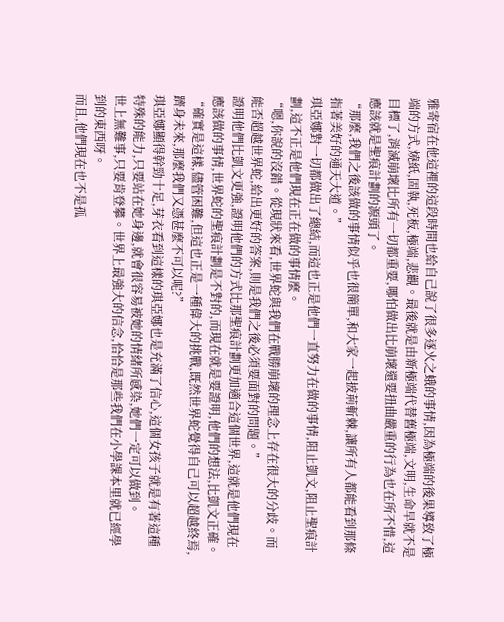雅寄宿在他這裡的這段時間也給自己說了很多逐火之蛾的事情,因為極端的後果導致了極端的方式,燒紙,固執,死板,極端,悲觀。最後就是由新極端代替舊極端,文明,生命早就不是目標了,消滅崩壞比所有一切都重要,哪怕做出比崩壞還要扭曲嚴重的行為也在所不惜,這應該就是聖痕計劃的源頭了。
“那麼,我們之後該做的事情似乎也很簡單,和大家一起披荊斬棘,讓所有人都能看到那條指著美好的通天大道。”
琪亞娜對一切都做出了總結,而這也正是他們一直努力在做的事情,阻止凱文,阻止聖痕計劃,這不正是他們現在正在做的事情麼。
“嗯,你說的沒錯。從現狀來看,世界蛇與我們在戰勝崩壞的理念上存在很大的分歧。而能否超越世界蛇,給出更好的答案,則是我們之後必須要面對的問題。”
證明他們比凱文更強,證明他們的方式比那聖痕計劃更加適合這個世界,這就是他們現在應該做的事情,世界蛇的聖痕計劃是不對的,而現在就是要證明,他們的想法,比凱文正確。
“確實是這樣,儘管困難,但這也正是一種偉大的挑戰,既然世界蛇覺得自己可以超越終焉,躋身未來,那麼我們又憑甚麼不可以呢?”
琪亞娜顯得幹勁十足,芽衣看到這樣的琪亞娜也是充滿了信心,這個女孩子就是有著這種特殊的能力,只要站在她身邊,就會很容易被她的情緒所感染,她們一定可以做到。
世上無難事,只要肯登攀。世界上最強大的信念,恰恰是那些我們在小學課本里就已經學到的東西呀。
而且,他們現在也不是孤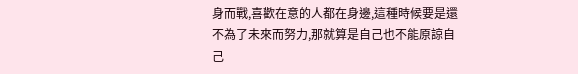身而戰,喜歡在意的人都在身邊,這種時候要是還不為了未來而努力,那就算是自己也不能原諒自己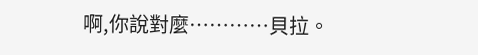啊,你說對麼…………貝拉。